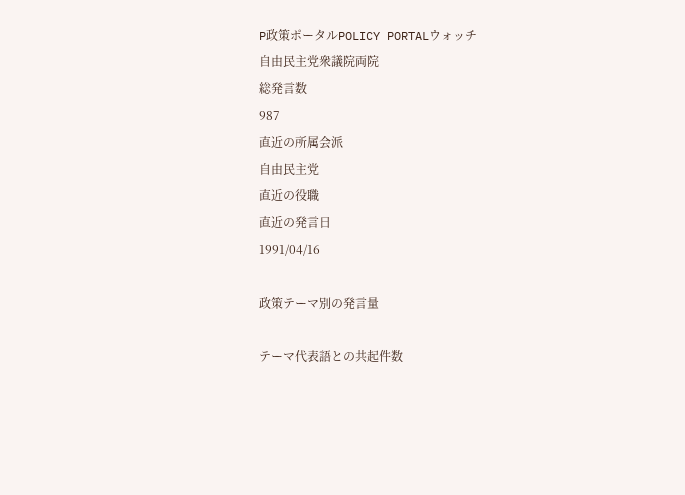P政策ポータルPOLICY PORTALウォッチ
自由民主党衆議院両院
総発言数
987
直近の所属会派
自由民主党
直近の役職
直近の発言日
1991/04/16

政策テーマ別の発言量

テーマ代表語との共起件数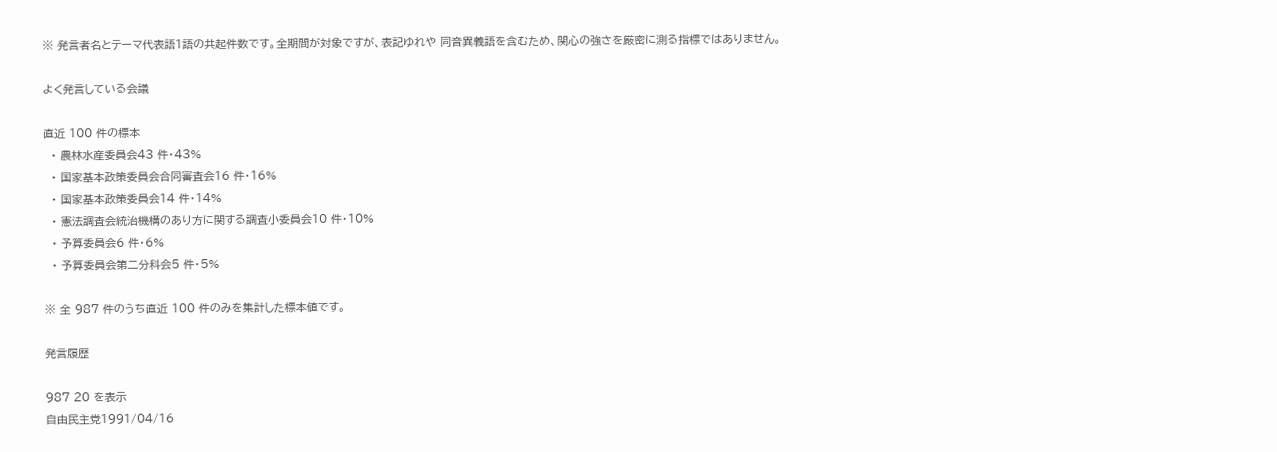※ 発言者名とテーマ代表語1語の共起件数です。全期間が対象ですが、表記ゆれや 同音異義語を含むため、関心の強さを厳密に測る指標ではありません。

よく発言している会議

直近 100 件の標本
  • 農林水産委員会43 件・43%
  • 国家基本政策委員会合同審査会16 件・16%
  • 国家基本政策委員会14 件・14%
  • 憲法調査会統治機構のあり方に関する調査小委員会10 件・10%
  • 予算委員会6 件・6%
  • 予算委員会第二分科会5 件・5%

※ 全 987 件のうち直近 100 件のみを集計した標本値です。

発言履歴

987 20 を表示
自由民主党1991/04/16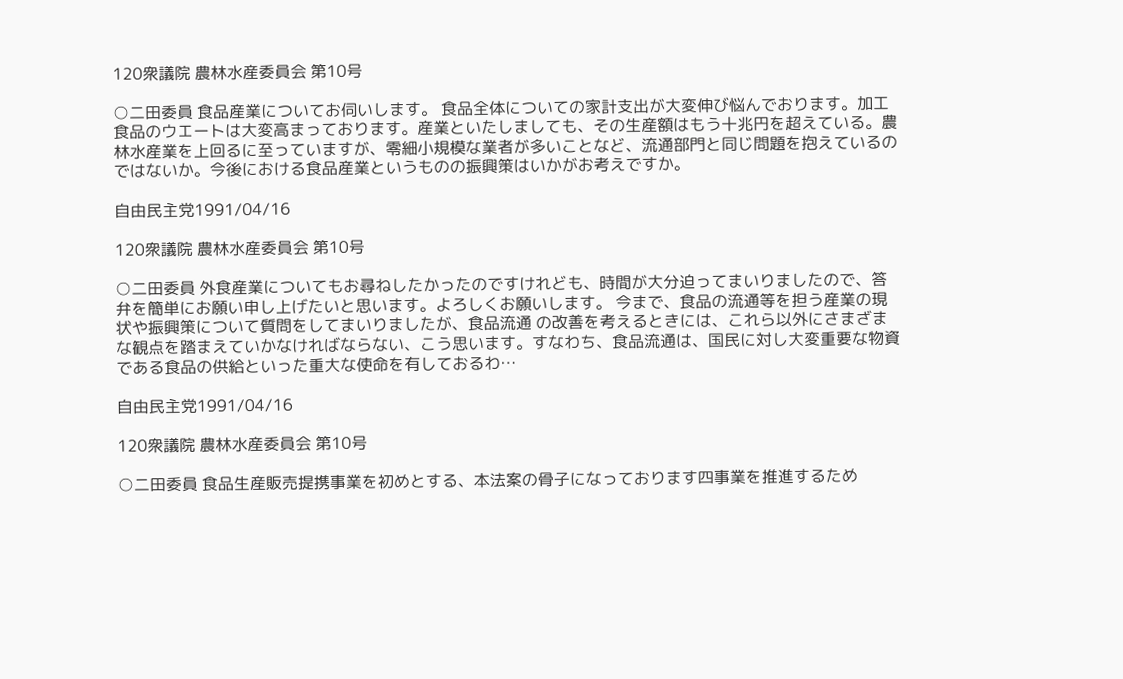120衆議院 農林水産委員会 第10号

○二田委員 食品産業についてお伺いします。 食品全体についての家計支出が大変伸び悩んでおります。加工食品のウエートは大変高まっております。産業といたしましても、その生産額はもう十兆円を超えている。農林水産業を上回るに至っていますが、零細小規模な業者が多いことなど、流通部門と同じ問題を抱えているのではないか。今後における食品産業というものの振興策はいかがお考えですか。

自由民主党1991/04/16

120衆議院 農林水産委員会 第10号

○二田委員 外食産業についてもお尋ねしたかったのですけれども、時間が大分迫ってまいりましたので、答弁を簡単にお願い申し上げたいと思います。よろしくお願いします。 今まで、食品の流通等を担う産業の現状や振興策について質問をしてまいりましたが、食品流通 の改善を考えるときには、これら以外にさまざまな観点を踏まえていかなければならない、こう思います。すなわち、食品流通は、国民に対し大変重要な物資である食品の供給といった重大な使命を有しておるわ…

自由民主党1991/04/16

120衆議院 農林水産委員会 第10号

○二田委員 食品生産販売提携事業を初めとする、本法案の骨子になっております四事業を推進するため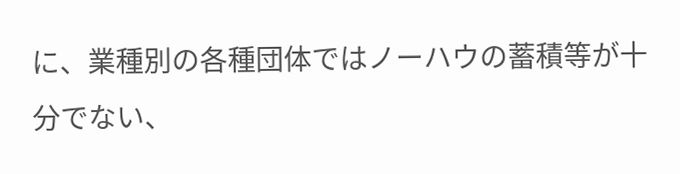に、業種別の各種団体ではノーハウの蓄積等が十分でない、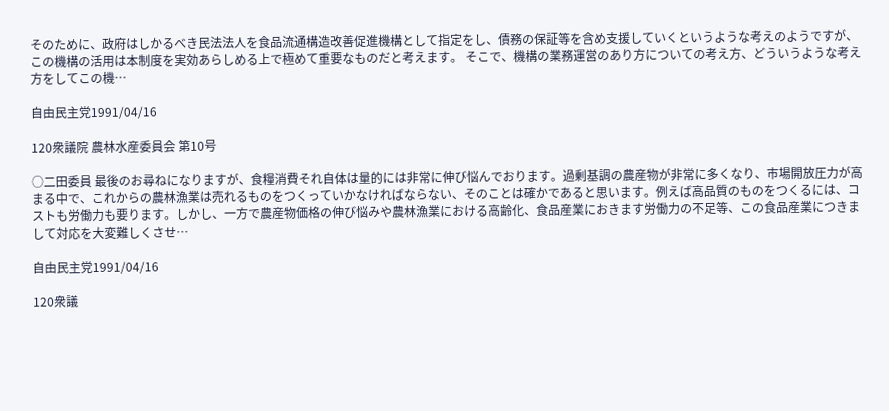そのために、政府はしかるべき民法法人を食品流通構造改善促進機構として指定をし、債務の保証等を含め支援していくというような考えのようですが、この機構の活用は本制度を実効あらしめる上で極めて重要なものだと考えます。 そこで、機構の業務運営のあり方についての考え方、どういうような考え方をしてこの機…

自由民主党1991/04/16

120衆議院 農林水産委員会 第10号

○二田委員 最後のお尋ねになりますが、食糧消費それ自体は量的には非常に伸び悩んでおります。過剰基調の農産物が非常に多くなり、市場開放圧力が高まる中で、これからの農林漁業は売れるものをつくっていかなければならない、そのことは確かであると思います。例えば高品質のものをつくるには、コストも労働力も要ります。しかし、一方で農産物価格の伸び悩みや農林漁業における高齢化、食品産業におきます労働力の不足等、この食品産業につきまして対応を大変難しくさせ…

自由民主党1991/04/16

120衆議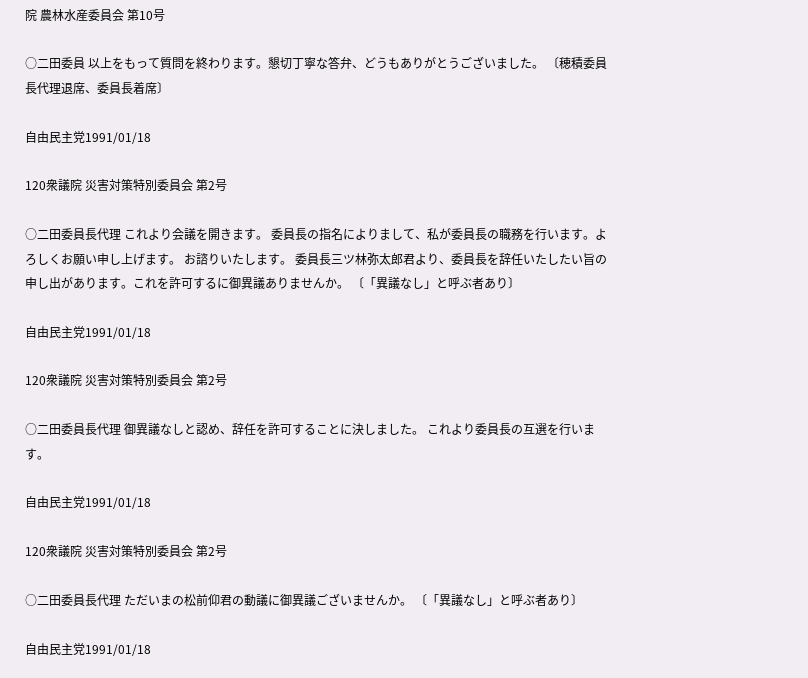院 農林水産委員会 第10号

○二田委員 以上をもって質問を終わります。懇切丁寧な答弁、どうもありがとうございました。 〔穂積委員長代理退席、委員長着席〕

自由民主党1991/01/18

120衆議院 災害対策特別委員会 第2号

○二田委員長代理 これより会議を開きます。 委員長の指名によりまして、私が委員長の職務を行います。よろしくお願い申し上げます。 お諮りいたします。 委員長三ツ林弥太郎君より、委員長を辞任いたしたい旨の申し出があります。これを許可するに御異議ありませんか。 〔「異議なし」と呼ぶ者あり〕

自由民主党1991/01/18

120衆議院 災害対策特別委員会 第2号

○二田委員長代理 御異議なしと認め、辞任を許可することに決しました。 これより委員長の互選を行います。

自由民主党1991/01/18

120衆議院 災害対策特別委員会 第2号

○二田委員長代理 ただいまの松前仰君の動議に御異議ございませんか。 〔「異議なし」と呼ぶ者あり〕

自由民主党1991/01/18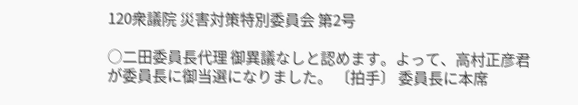120衆議院 災害対策特別委員会 第2号

○二田委員長代理 御異議なしと認めます。よって、高村正彦君が委員長に御当選になりました。 〔拍手〕 委員長に本席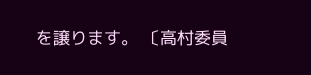を譲ります。 〔高村委員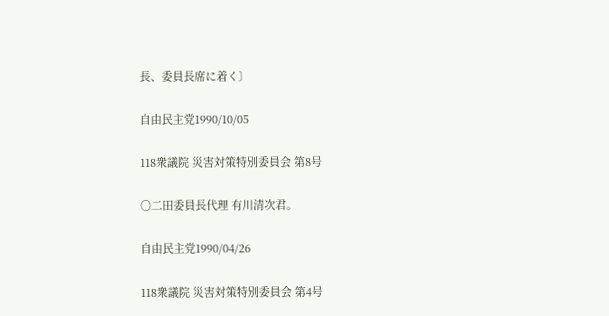長、委員長席に着く〕

自由民主党1990/10/05

118衆議院 災害対策特別委員会 第8号

○二田委員長代理 有川清次君。

自由民主党1990/04/26

118衆議院 災害対策特別委員会 第4号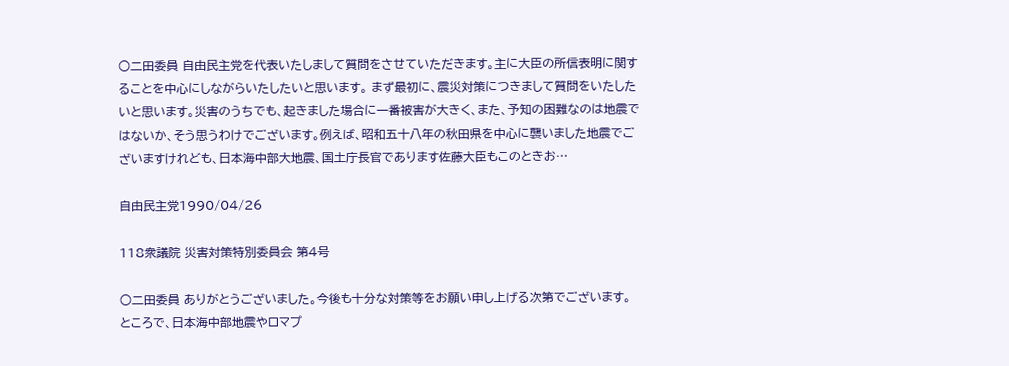○二田委員 自由民主党を代表いたしまして質問をさせていただきます。主に大臣の所信表明に関することを中心にしながらいたしたいと思います。 まず最初に、震災対策につきまして質問をいたしたいと思います。災害のうちでも、起きました場合に一番被害が大きく、また、予知の困難なのは地震ではないか、そう思うわけでございます。例えば、昭和五十八年の秋田県を中心に襲いました地震でございますけれども、日本海中部大地震、国土庁長官であります佐藤大臣もこのときお…

自由民主党1990/04/26

118衆議院 災害対策特別委員会 第4号

○二田委員 ありがとうございました。今後も十分な対策等をお願い申し上げる次第でございます。 ところで、日本海中部地震やロマプ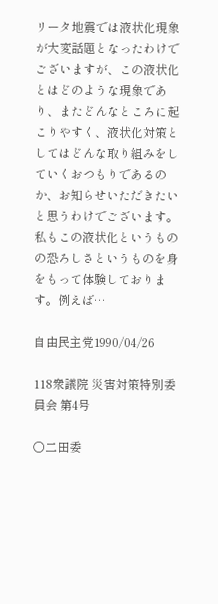リータ地震では液状化現象が大変話題となったわけでございますが、この液状化とはどのような現象であり、またどんなところに起こりやすく、液状化対策としてはどんな取り組みをしていくおつもりであるのか、お知らせいただきたいと思うわけでございます。私もこの液状化というものの恐ろしさというものを身をもって体験しております。例えば…

自由民主党1990/04/26

118衆議院 災害対策特別委員会 第4号

○二田委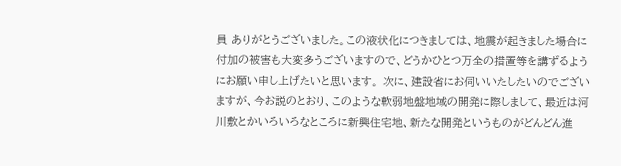員 ありがとうございました。この液状化につきましては、地震が起きました場合に付加の被害も大変多うございますので、どうかひとつ万全の措置等を講ずるようにお願い申し上げたいと思います。 次に、建設省にお伺いいたしたいのでございますが、今お説のとおり、このような軟弱地盤地域の開発に際しまして、最近は河川敷とかいろいろなところに新興住宅地、新たな開発というものがどんどん進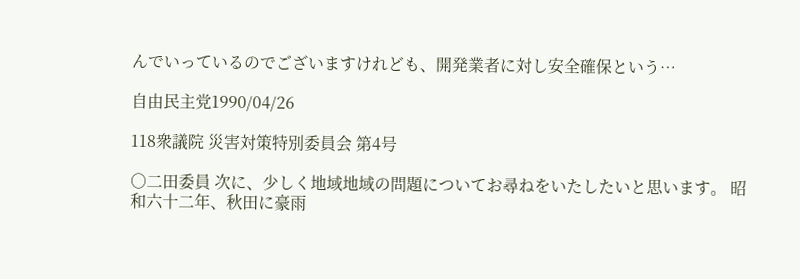んでいっているのでございますけれども、開発業者に対し安全確保という…

自由民主党1990/04/26

118衆議院 災害対策特別委員会 第4号

○二田委員 次に、少しく地域地域の問題についてお尋ねをいたしたいと思います。 昭和六十二年、秋田に豪雨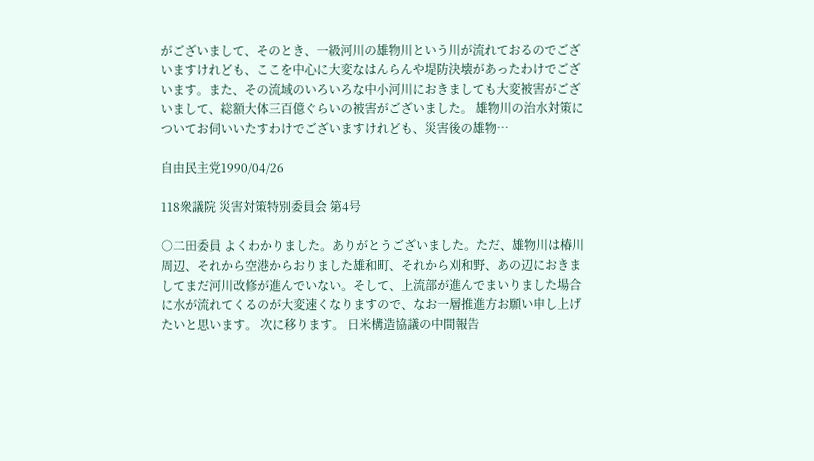がございまして、そのとき、一級河川の雄物川という川が流れておるのでございますけれども、ここを中心に大変なはんらんや堤防決壊があったわけでございます。また、その流域のいろいろな中小河川におきましても大変被害がございまして、総額大体三百億ぐらいの被害がございました。 雄物川の治水対策についてお伺いいたすわけでございますけれども、災害後の雄物…

自由民主党1990/04/26

118衆議院 災害対策特別委員会 第4号

○二田委員 よくわかりました。ありがとうございました。ただ、雄物川は椿川周辺、それから空港からおりました雄和町、それから刈和野、あの辺におきましてまだ河川改修が進んでいない。そして、上流部が進んでまいりました場合に水が流れてくるのが大変速くなりますので、なお一層推進方お願い申し上げたいと思います。 次に移ります。 日米構造協議の中間報告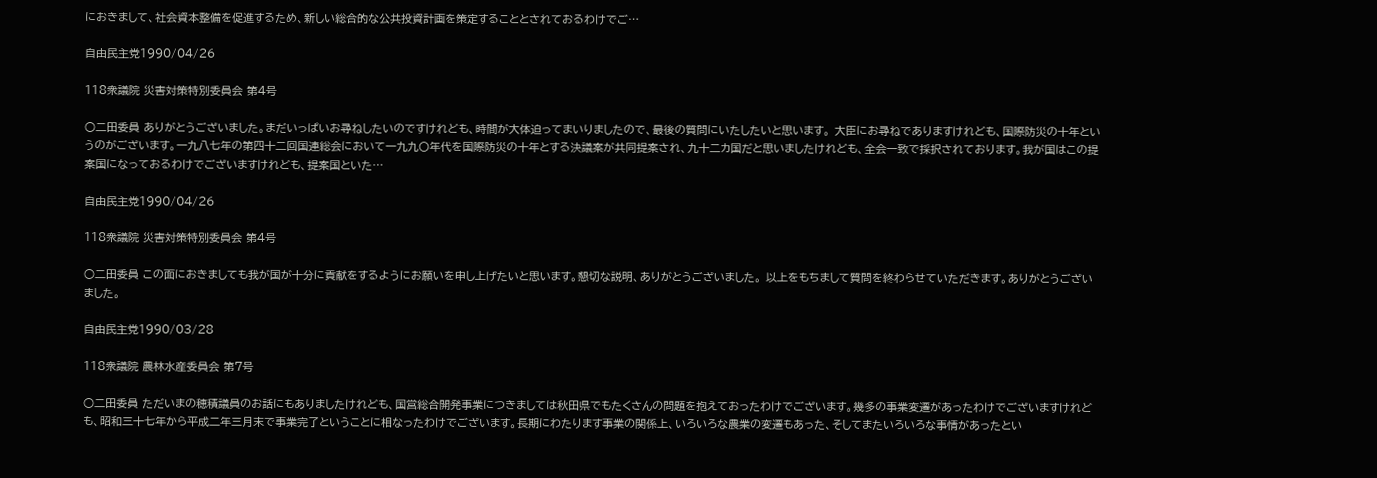におきまして、社会資本整備を促進するため、新しい総合的な公共投資計画を策定することとされておるわけでご…

自由民主党1990/04/26

118衆議院 災害対策特別委員会 第4号

○二田委員 ありがとうございました。まだいっぱいお尋ねしたいのですけれども、時間が大体迫ってまいりましたので、最後の質問にいたしたいと思います。 大臣にお尋ねでありますけれども、国際防災の十年というのがございます。一九八七年の第四十二回国連総会において一九九〇年代を国際防災の十年とする決議案が共同提案され、九十二カ国だと思いましたけれども、全会一致で採択されております。我が国はこの提案国になっておるわけでございますけれども、提案国といた…

自由民主党1990/04/26

118衆議院 災害対策特別委員会 第4号

○二田委員 この面におきましても我が国が十分に貢献をするようにお願いを申し上げたいと思います。懇切な説明、ありがとうございました。 以上をもちまして質問を終わらせていただきます。ありがとうございました。

自由民主党1990/03/28

118衆議院 農林水産委員会 第7号

○二田委員 ただいまの穂積議員のお話にもありましたけれども、国営総合開発事業につきましては秋田県でもたくさんの問題を抱えておったわけでございます。幾多の事業変遷があったわけでございますけれども、昭和三十七年から平成二年三月末で事業完了ということに相なったわけでございます。長期にわたります事業の関係上、いろいろな農業の変遷もあった、そしてまたいろいろな事情があったとい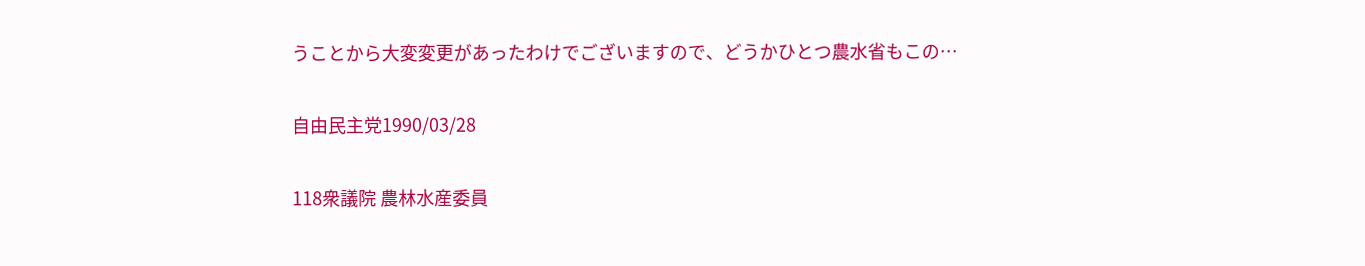うことから大変変更があったわけでございますので、どうかひとつ農水省もこの…

自由民主党1990/03/28

118衆議院 農林水産委員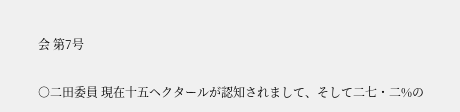会 第7号

○二田委員 現在十五ヘクタールが認知されまして、そして二七・二%の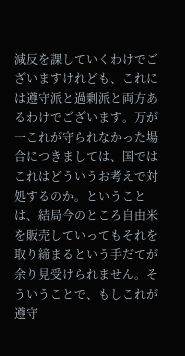減反を課していくわけでございますけれども、これには遵守派と過剰派と両方あるわけでございます。万が一これが守られなかった場合につきましては、国ではこれはどういうお考えで対処するのか。ということは、結局今のところ自由米を販売していってもそれを取り締まるという手だてが余り見受けられません。そういうことで、もしこれが遵守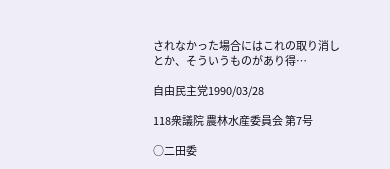されなかった場合にはこれの取り消しとか、そういうものがあり得…

自由民主党1990/03/28

118衆議院 農林水産委員会 第7号

○二田委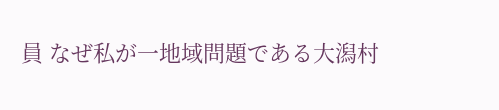員 なぜ私が一地域問題である大潟村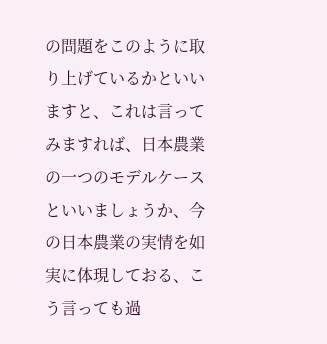の問題をこのように取り上げているかといいますと、これは言ってみますれば、日本農業の一つのモデルケースといいましょうか、今の日本農業の実情を如実に体現しておる、こう言っても過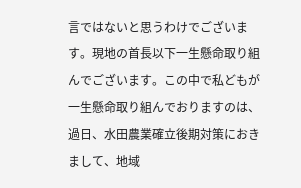言ではないと思うわけでございます。現地の首長以下一生懸命取り組んでございます。この中で私どもが一生懸命取り組んでおりますのは、過日、水田農業確立後期対策におきまして、地域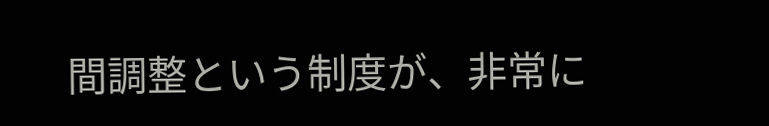間調整という制度が、非常に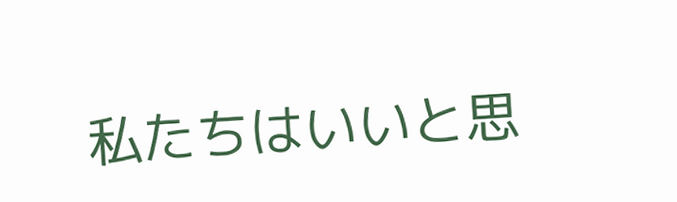私たちはいいと思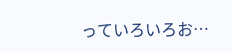っていろいろお…